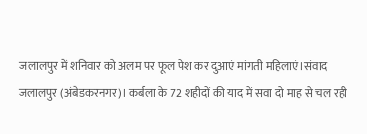जलालपुर में शनिवार को अलम पर फूल पेश कर दुआएं मांगती महिलाएं।संवाद
जलालपुर (अंबेडकरनगर)। कर्बला के 72 शहीदों की याद में सवा दो माह से चल रही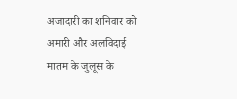अजादारी का शनिवार को अमारी और अलविदाई मातम के जुलूस के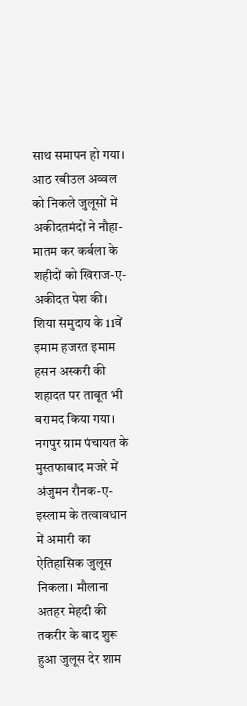साथ समापन हो गया। आठ रबीउल अव्वल को निकले जुलूसों में अकीदतमंदों ने नौहा-मातम कर कर्बला के शहीदों को खिराज-ए-अकीदत पेश की। शिया समुदाय के 11वें इमाम हजरत इमाम हसन अस्करी की शहादत पर ताबूत भी बरामद किया गया।
नगपुर ग्राम पंचायत के मुस्तफाबाद मजरे में अंजुमन रौनक-ए-इस्लाम के तत्वावधान में अमारी का ऐतिहासिक जुलूस निकला। मौलाना अतहर मेहदी की तकरीर के बाद शुरू हुआ जुलूस देर शाम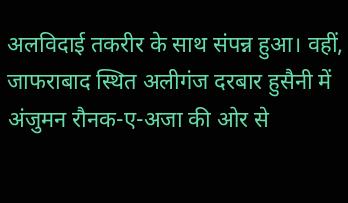अलविदाई तकरीर के साथ संपन्न हुआ। वहीं, जाफराबाद स्थित अलीगंज दरबार हुसैनी में अंजुमन रौनक-ए-अजा की ओर से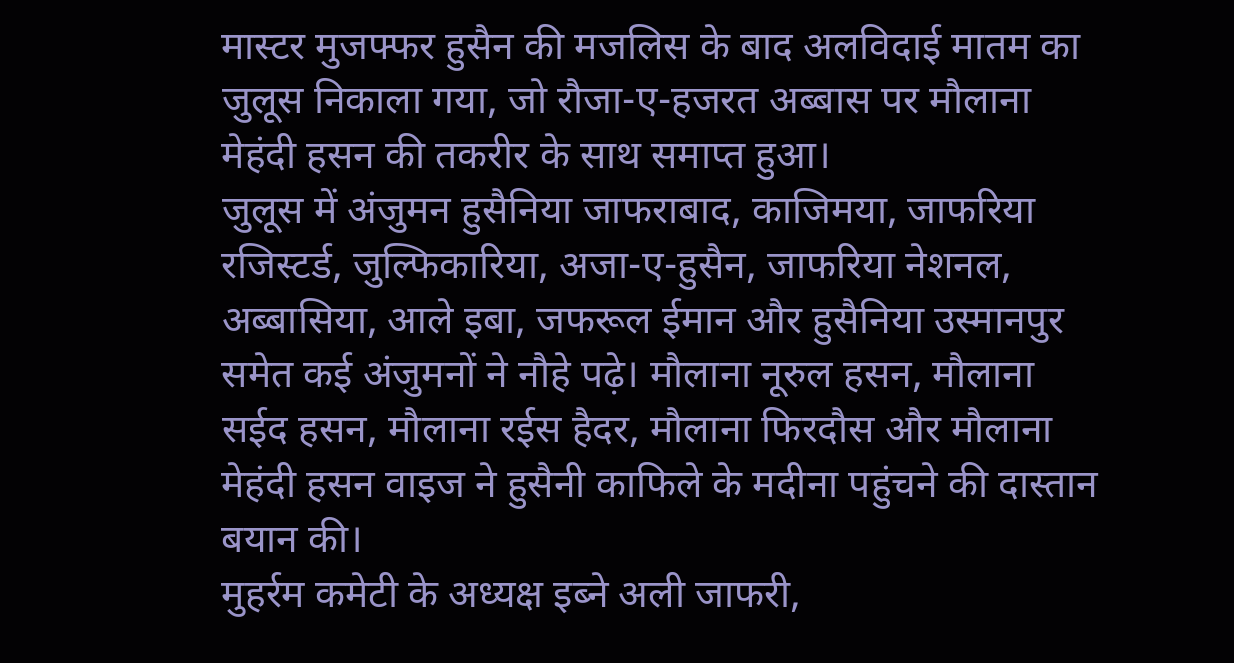मास्टर मुजफ्फर हुसैन की मजलिस के बाद अलविदाई मातम का जुलूस निकाला गया, जो रौजा-ए-हजरत अब्बास पर मौलाना मेहंदी हसन की तकरीर के साथ समाप्त हुआ।
जुलूस में अंजुमन हुसैनिया जाफराबाद, काजिमया, जाफरिया रजिस्टर्ड, जुल्फिकारिया, अजा-ए-हुसैन, जाफरिया नेशनल, अब्बासिया, आले इबा, जफरूल ईमान और हुसैनिया उस्मानपुर समेत कई अंजुमनों ने नौहे पढ़े। मौलाना नूरुल हसन, मौलाना सईद हसन, मौलाना रईस हैदर, मौलाना फिरदौस और मौलाना मेहंदी हसन वाइज ने हुसैनी काफिले के मदीना पहुंचने की दास्तान बयान की।
मुहर्रम कमेटी के अध्यक्ष इब्ने अली जाफरी,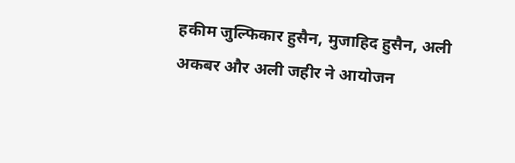हकीम जुल्फिकार हुसैन, मुजाहिद हुसैन, अली अकबर और अली जहीर ने आयोजन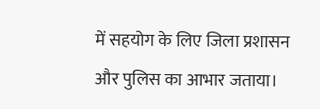में सहयोग के लिए जिला प्रशासन और पुलिस का आभार जताया।